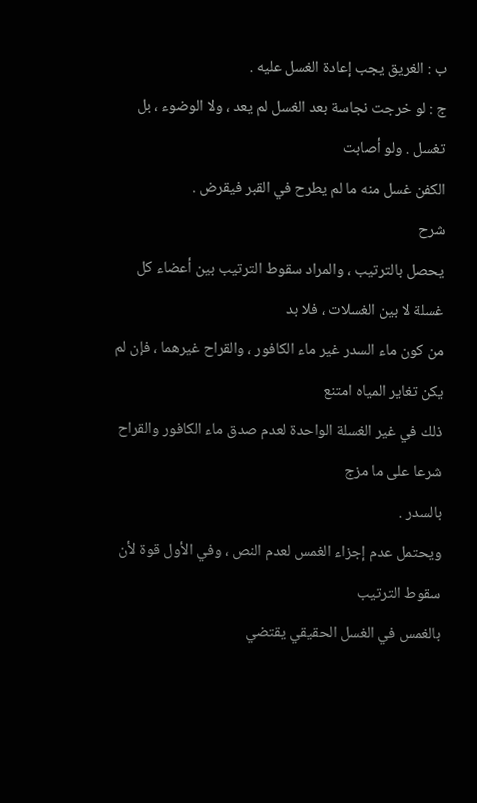ب : الغريق يجب إعادة الغسل عليه .
ج : لو خرجت نجاسة بعد الغسل لم يعد ، ولا الوضوء ، بل تغسل . ولو أصابت
الكفن غسل منه ما لم يطرح في القبر فيقرض .
شرح
يحصل بالترتيب ، والمراد سقوط الترتيب بين أعضاء كل غسلة لا بين الغسلات ، فلا بد
من كون ماء السدر غير ماء الكافور ، والقراح غيرهما ، فإن لم يكن تغاير المياه امتنع
ذلك في غير الغسلة الواحدة لعدم صدق ماء الكافور والقراح شرعا على ما مزج
بالسدر .
ويحتمل عدم إجزاء الغمس لعدم النص ، وفي الأول قوة لأن سقوط الترتيب
بالغمس في الغسل الحقيقي يقتضي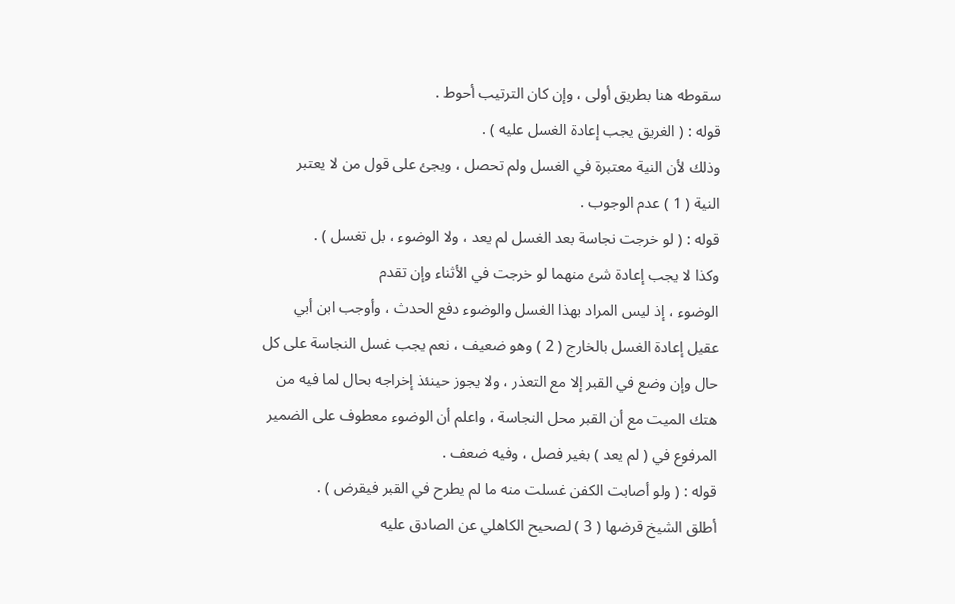سقوطه هنا بطريق أولى ، وإن كان الترتيب أحوط .
قوله : ( الغريق يجب إعادة الغسل عليه ) .
وذلك لأن النية معتبرة في الغسل ولم تحصل ، ويجئ على قول من لا يعتبر
النية ( 1 ) عدم الوجوب .
قوله : ( لو خرجت نجاسة بعد الغسل لم يعد ، ولا الوضوء ، بل تغسل ) .
وكذا لا يجب إعادة شئ منهما لو خرجت في الأثناء وإن تقدم
الوضوء ، إذ ليس المراد بهذا الغسل والوضوء دفع الحدث ، وأوجب ابن أبي
عقيل إعادة الغسل بالخارج ( 2 ) وهو ضعيف ، نعم يجب غسل النجاسة على كل
حال وإن وضع في القبر إلا مع التعذر ، ولا يجوز حينئذ إخراجه بحال لما فيه من
هتك الميت مع أن القبر محل النجاسة ، واعلم أن الوضوء معطوف على الضمير
المرفوع في ( لم يعد ) بغير فصل ، وفيه ضعف .
قوله : ( ولو أصابت الكفن غسلت منه ما لم يطرح في القبر فيقرض ) .
أطلق الشيخ قرضها ( 3 ) لصحيح الكاهلي عن الصادق عليه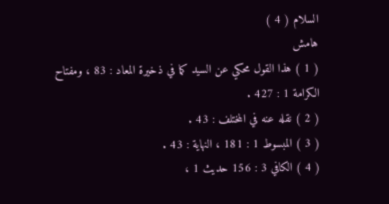السلام ( 4 )
هامش
( 1 ) هذا القول محكي عن السيد كما في ذخيرة المعاد : 83 ، ومفتاح الكرامة 1 : 427 .
( 2 ) نقله عنه في المختلف : 43 .
( 3 ) المبسوط 1 : 181 ، النهاية : 43 .
( 4 ) الكافي 3 : 156 حديث 1 ،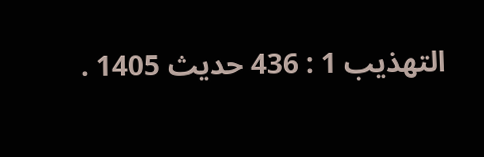التهذيب 1 : 436 حديث 1405 .